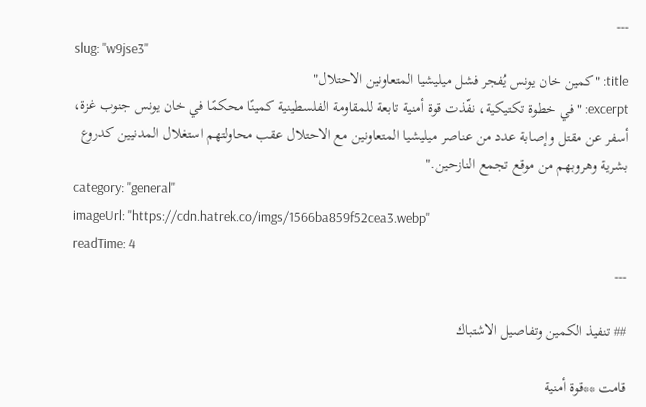---
slug: "w9jse3"
title: "كمين خان يونس يُفجر فشل ميليشيا المتعاونين الاحتلال"
excerpt: "في خطوة تكتيكية، نفّذت قوة أمنية تابعة للمقاومة الفلسطينية كمينًا محكمًا في خان يونس جنوب غزة، أسفر عن مقتل وإصابة عدد من عناصر ميليشيا المتعاونين مع الاحتلال عقب محاولتهم استغلال المدنيين كدروع بشرية وهروبهم من موقع تجمع النازحين."
category: "general"
imageUrl: "https://cdn.hatrek.co/imgs/1566ba859f52cea3.webp"
readTime: 4
---

## تنفيذ الكمين وتفاصيل الاشتباك

قامت **قوة أمنية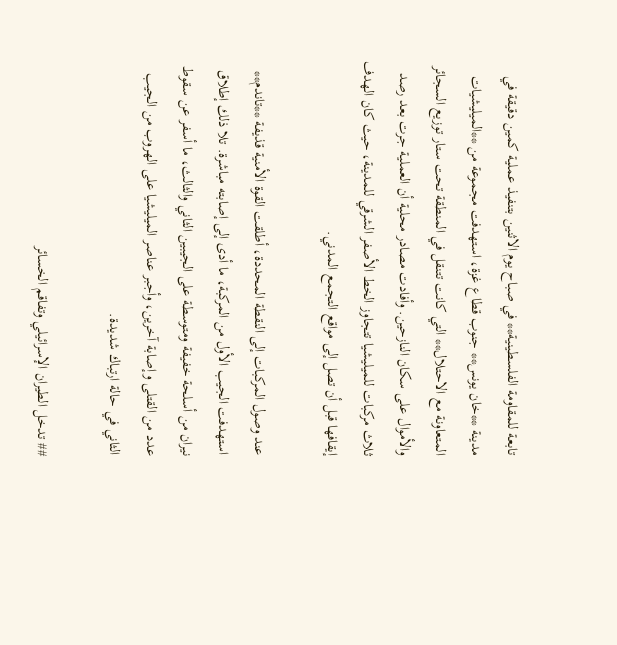تابعة للمقاومة الفلسطينية** في صباح يوم الاثنين بتنفيذ عملية كمين دقيقة في مدينة **خان يونس** جنوب قطاع غزة، استهدفت مجموعة من **الميليشيات المتعاونة مع الاحتلال** التي كانت تتنقل في المنطقة تحت ستار توزيع السجائر والأموال على سكان النازحين. وأفادت مصادر محلية أن العملية جرت بعد رصد ثلاث مركبات للميليشيا تتجاوز الخط الأصفر الشرقي للمدينة، حيث كان الهدف إيقافها قبل أن تصل إلى مواقع التجمع المدني.

عند وصول المركبات إلى النقطة المحددة، أطلقت القوة الأمنية قذيفة **تاندم** استهدفت الجيب الأول من المركبة، ما أدى إلى إصابته مباشرة. تلا ذلك إطلاق نيران من أسلحة خفيفة ومتوسطة على الجيبين الثاني والثالث، ما أسفر عن سقوط عدد من القتلى وإصابة آخرين، وأجبر عناصر الميليشيا على الهروب من الجيب الثاني في حالة ارتباك شديدة.

## تدخل الطيران الإسرائيلي وتفاقم الخسائر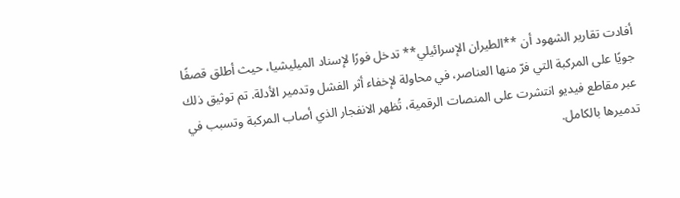أفادت تقارير الشهود أن **الطيران الإسرائيلي** تدخل فورًا لإسناد الميليشيا، حيث أطلق قصفًا جويًا على المركبة التي فرّ منها العناصر، في محاولة لإخفاء أثر الفشل وتدمير الأدلة. تم توثيق ذلك عبر مقاطع فيديو انتشرت على المنصات الرقمية، تُظهر الانفجار الذي أصاب المركبة وتسبب في تدميرها بالكامل.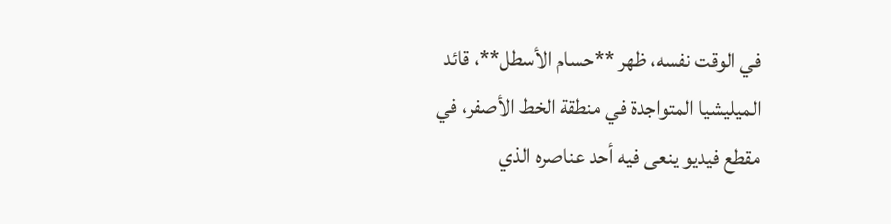في الوقت نفسه، ظهر **حسام الأسطل**، قائد الميليشيا المتواجدة في منطقة الخط الأصفر، في مقطع فيديو ينعى فيه أحد عناصره الذي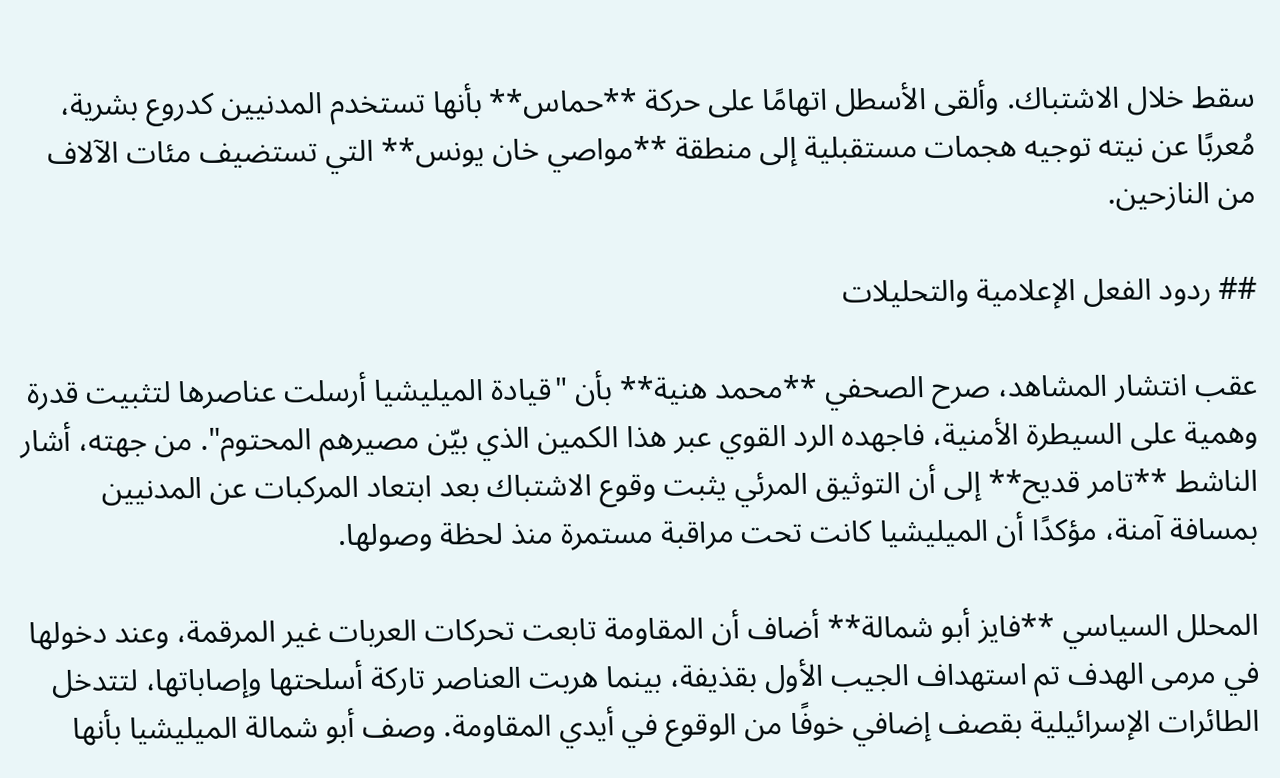سقط خلال الاشتباك. وألقى الأسطل اتهامًا على حركة **حماس** بأنها تستخدم المدنيين كدروع بشرية، مُعربًا عن نيته توجيه هجمات مستقبلية إلى منطقة **مواصي خان يونس** التي تستضيف مئات الآلاف من النازحين.

## ردود الفعل الإعلامية والتحليلات

عقب انتشار المشاهد، صرح الصحفي **محمد هنية** بأن "قيادة الميليشيا أرسلت عناصرها لتثبيت قدرة وهمية على السيطرة الأمنية، فاجهده الرد القوي عبر هذا الكمين الذي بيّن مصيرهم المحتوم". من جهته، أشار الناشط **تامر قديح** إلى أن التوثيق المرئي يثبت وقوع الاشتباك بعد ابتعاد المركبات عن المدنيين بمسافة آمنة، مؤكدًا أن الميليشيا كانت تحت مراقبة مستمرة منذ لحظة وصولها.

المحلل السياسي **فايز أبو شمالة** أضاف أن المقاومة تابعت تحركات العربات غير المرقمة، وعند دخولها في مرمى الهدف تم استهداف الجيب الأول بقذيفة، بينما هربت العناصر تاركة أسلحتها وإصاباتها، لتتدخل الطائرات الإسرائيلية بقصف إضافي خوفًا من الوقوع في أيدي المقاومة. وصف أبو شمالة الميليشيا بأنها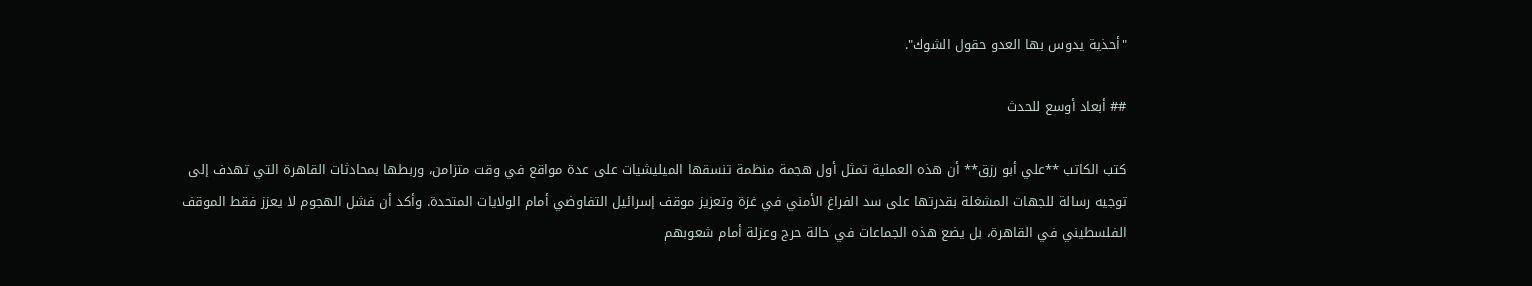"أحذية يدوس بها العدو حقول الشوك".

## أبعاد أوسع للحدث

كتب الكاتب **علي أبو رزق** أن هذه العملية تمثل أول هجمة منظمة تنسقها الميليشيات على عدة مواقع في وقت متزامن، وربطها بمحادثات القاهرة التي تهدف إلى توجيه رسالة للجهات المشغلة بقدرتها على سد الفراغ الأمني في غزة وتعزيز موقف إسرائيل التفاوضي أمام الولايات المتحدة. وأكد أن فشل الهجوم لا يعزز فقط الموقف الفلسطيني في القاهرة، بل يضع هذه الجماعات في حالة حرج وعزلة أمام شعوبهم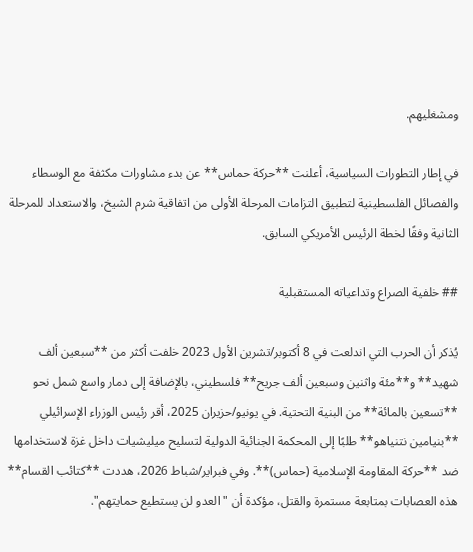ومشغليهم.

في إطار التطورات السياسية، أعلنت **حركة حماس** عن بدء مشاورات مكثفة مع الوسطاء والفصائل الفلسطينية لتطبيق التزامات المرحلة الأولى من اتفاقية شرم الشيخ، والاستعداد للمرحلة الثانية وفقًا لخطة الرئيس الأمريكي السابق.

## خلفية الصراع وتداعياته المستقبلية

يُذكر أن الحرب التي اندلعت في 8 أكتوبر/تشرين الأول 2023 خلفت أكثر من **سبعين ألف شهيد** و**مئة واثنين وسبعين ألف جريح** فلسطيني، بالإضافة إلى دمار واسع شمل نحو **تسعين بالمائة** من البنية التحتية. في يونيو/حزيران 2025، أقر رئيس الوزراء الإسرائيلي **بنيامين نتنياهو** طلبًا إلى المحكمة الجنائية الدولية لتسليح ميليشيات داخل غزة لاستخدامها ضد **حركة المقاومة الإسلامية (حماس)**. وفي فبراير/شباط 2026، هددت **كتائب القسام** هذه العصابات بمتابعة مستمرة والقتل، مؤكدة أن "العدو لن يستطيع حمايتهم".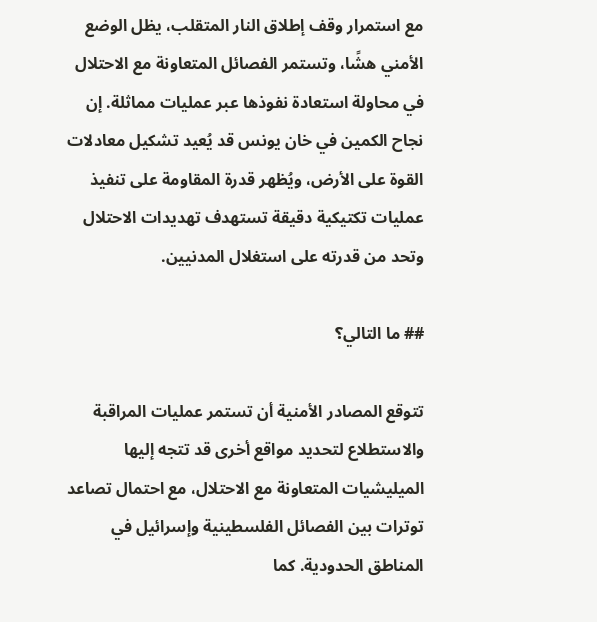مع استمرار وقف إطلاق النار المتقلب، يظل الوضع الأمني هشًا، وتستمر الفصائل المتعاونة مع الاحتلال في محاولة استعادة نفوذها عبر عمليات مماثلة. إن نجاح الكمين في خان يونس قد يُعيد تشكيل معادلات القوة على الأرض، ويُظهر قدرة المقاومة على تنفيذ عمليات تكتيكية دقيقة تستهدف تهديدات الاحتلال وتحد من قدرته على استغلال المدنيين.

## ما التالي؟

تتوقع المصادر الأمنية أن تستمر عمليات المراقبة والاستطلاع لتحديد مواقع أخرى قد تتجه إليها الميليشيات المتعاونة مع الاحتلال، مع احتمال تصاعد توترات بين الفصائل الفلسطينية وإسرائيل في المناطق الحدودية. كما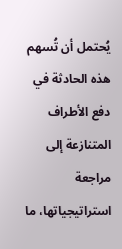يُحتمل أن تُسهم هذه الحادثة في دفع الأطراف المتنازعة إلى مراجعة استراتيجياتها، ما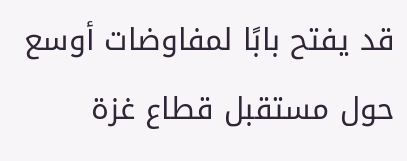قد يفتح بابًا لمفاوضات أوسع حول مستقبل قطاع غزة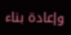وإعادة بناء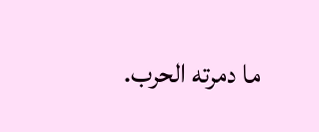ما دمرته الحرب.